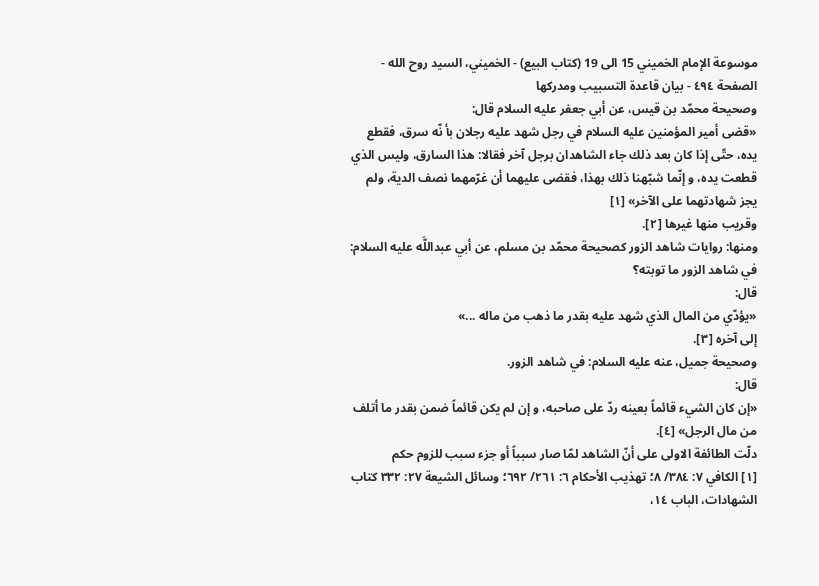موسوعة الإمام الخميني 15 الى 19 (كتاب البيع) - الخميني، السيد روح الله - الصفحة ٤٩٤ - بيان قاعدة التسبيب ومدركها
وصحيحة محمّد بن قيس، عن أبي جعفر عليه السلام قال:
«قضى أمير المؤمنين عليه السلام في رجل شهد عليه رجلان بأ نّه سرق، فقطع يده، حتّى إذا كان بعد ذلك جاء الشاهدان برجل آخر فقالا: هذا السارق، وليس الذي قطعت يده، و إنّما شبّهنا ذلك بهذا، فقضى عليهما أن غرّمهما نصف الدية، ولم يجز شهادتهما على الآخر» [١]
وقريب منها غيرها [٢].
ومنها: روايات شاهد الزور كصحيحة محمّد بن مسلم، عن أبي عبداللَّه عليه السلام:
في شاهد الزور ما توبته؟
قال:
«يؤدّي من المال الذي شهد عليه بقدر ما ذهب من ماله ...»
إلى آخره [٣].
وصحيحة جميل، عنه عليه السلام: في شاهد الزور.
قال:
«إن كان الشيء قائماً بعينه ردّ على صاحبه، و إن لم يكن قائماً ضمن بقدر ما أتلف من مال الرجل» [٤].
دلّت الطائفة الاولى على أنّ الشاهد لمّا صار سبباً أو جزء سبب للزوم حكم
[١] الكافي ٧: ٣٨٤/ ٨؛ تهذيب الأحكام ٦: ٢٦١/ ٦٩٢؛ وسائل الشيعة ٢٧: ٣٣٢ كتاب الشهادات، الباب ١٤،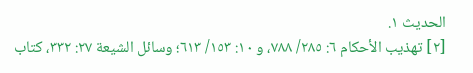الحديث ١.
[٢] تهذيب الأحكام ٦: ٢٨٥/ ٧٨٨، و ١٠: ١٥٣/ ٦١٣؛ وسائل الشيعة ٢٧: ٣٣٢، كتاب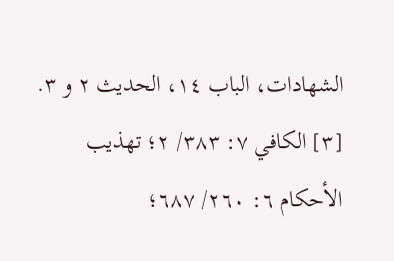الشهادات، الباب ١٤، الحديث ٢ و ٣.
[٣] الكافي ٧: ٣٨٣/ ٢؛ تهذيب الأحكام ٦: ٢٦٠/ ٦٨٧؛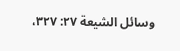وسائل الشيعة ٢٧: ٣٢٧،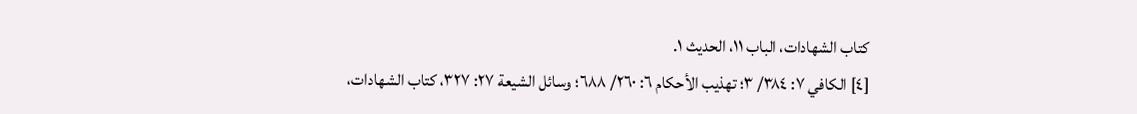كتاب الشهادات، الباب ١١، الحديث ١.
[٤] الكافي ٧: ٣٨٤/ ٣؛ تهذيب الأحكام ٦: ٢٦٠/ ٦٨٨؛ وسائل الشيعة ٢٧: ٣٢٧، كتاب الشهادات،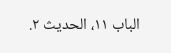الباب ١١، الحديث ٢.